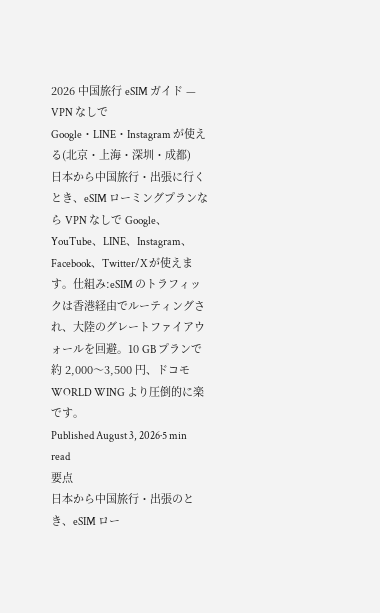2026 中国旅行 eSIM ガイド — VPN なしで Google・LINE・Instagram が使える(北京・上海・深圳・成都)
日本から中国旅行・出張に行くとき、eSIM ローミングプランなら VPN なしで Google、YouTube、LINE、Instagram、Facebook、Twitter/X が使えます。仕組み:eSIM のトラフィックは香港経由でルーティングされ、大陸のグレートファイアウォールを回避。10 GB プランで約 2,000〜3,500 円、ドコモ WORLD WING より圧倒的に楽です。
Published August 3, 2026·5 min read
要点
日本から中国旅行・出張のとき、eSIM ロー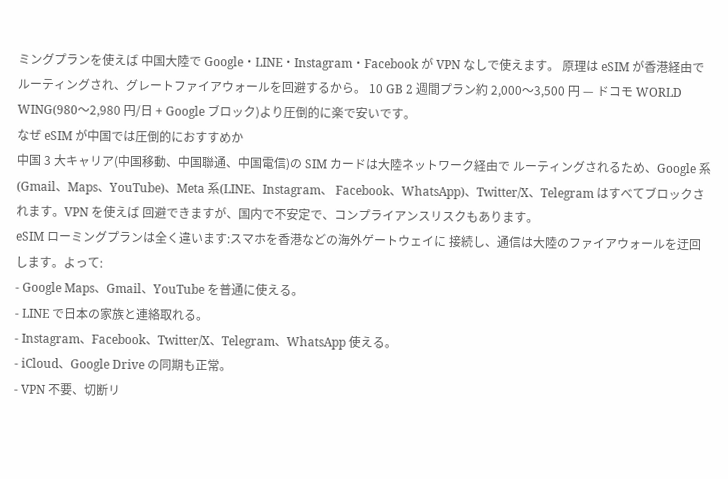ミングプランを使えば 中国大陸で Google・LINE・Instagram・Facebook が VPN なしで使えます。 原理は eSIM が香港経由でルーティングされ、グレートファイアウォールを回避するから。 10 GB 2 週間プラン約 2,000〜3,500 円 — ドコモ WORLD WING(980〜2,980 円/日 + Google ブロック)より圧倒的に楽で安いです。
なぜ eSIM が中国では圧倒的におすすめか
中国 3 大キャリア(中国移動、中国聯通、中国電信)の SIM カードは大陸ネットワーク経由で ルーティングされるため、Google 系(Gmail、Maps、YouTube)、Meta 系(LINE、Instagram、 Facebook、WhatsApp)、Twitter/X、Telegram はすべてブロックされます。VPN を使えば 回避できますが、国内で不安定で、コンプライアンスリスクもあります。
eSIM ローミングプランは全く違います:スマホを香港などの海外ゲートウェイに 接続し、通信は大陸のファイアウォールを迂回します。よって:
- Google Maps、Gmail、YouTube を普通に使える。
- LINE で日本の家族と連絡取れる。
- Instagram、Facebook、Twitter/X、Telegram、WhatsApp 使える。
- iCloud、Google Drive の同期も正常。
- VPN 不要、切断リ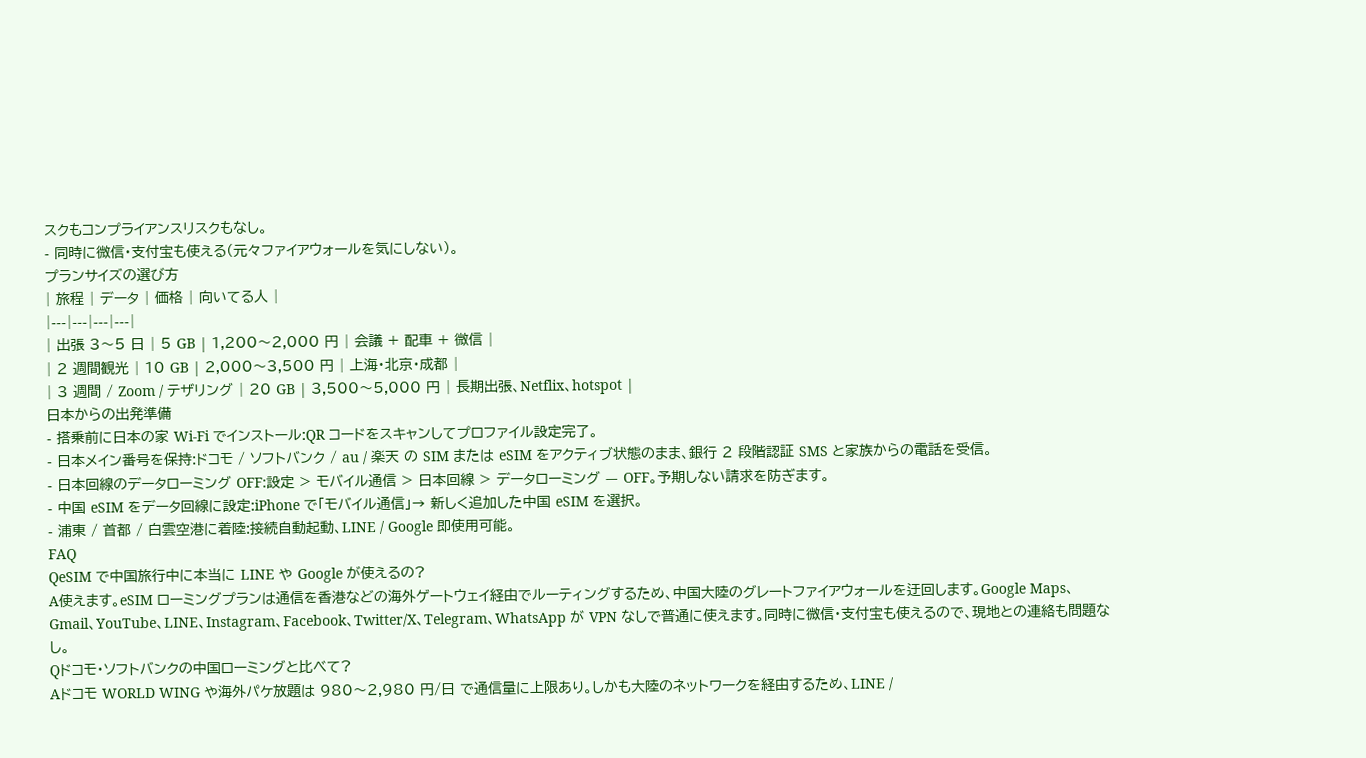スクもコンプライアンスリスクもなし。
- 同時に微信・支付宝も使える(元々ファイアウォールを気にしない)。
プランサイズの選び方
| 旅程 | データ | 価格 | 向いてる人 |
|---|---|---|---|
| 出張 3〜5 日 | 5 GB | 1,200〜2,000 円 | 会議 + 配車 + 微信 |
| 2 週間観光 | 10 GB | 2,000〜3,500 円 | 上海・北京・成都 |
| 3 週間 / Zoom / テザリング | 20 GB | 3,500〜5,000 円 | 長期出張、Netflix、hotspot |
日本からの出発準備
- 搭乗前に日本の家 Wi-Fi でインストール:QR コードをスキャンしてプロファイル設定完了。
- 日本メイン番号を保持:ドコモ / ソフトバンク / au / 楽天 の SIM または eSIM をアクティブ状態のまま、銀行 2 段階認証 SMS と家族からの電話を受信。
- 日本回線のデータローミング OFF:設定 > モバイル通信 > 日本回線 > データローミング — OFF。予期しない請求を防ぎます。
- 中国 eSIM をデータ回線に設定:iPhone で「モバイル通信」→ 新しく追加した中国 eSIM を選択。
- 浦東 / 首都 / 白雲空港に着陸:接続自動起動、LINE / Google 即使用可能。
FAQ
QeSIM で中国旅行中に本当に LINE や Google が使えるの?
A使えます。eSIM ローミングプランは通信を香港などの海外ゲートウェイ経由でルーティングするため、中国大陸のグレートファイアウォールを迂回します。Google Maps、Gmail、YouTube、LINE、Instagram、Facebook、Twitter/X、Telegram、WhatsApp が VPN なしで普通に使えます。同時に微信・支付宝も使えるので、現地との連絡も問題なし。
Qドコモ・ソフトバンクの中国ローミングと比べて?
Aドコモ WORLD WING や海外パケ放題は 980〜2,980 円/日 で通信量に上限あり。しかも大陸のネットワークを経由するため、LINE /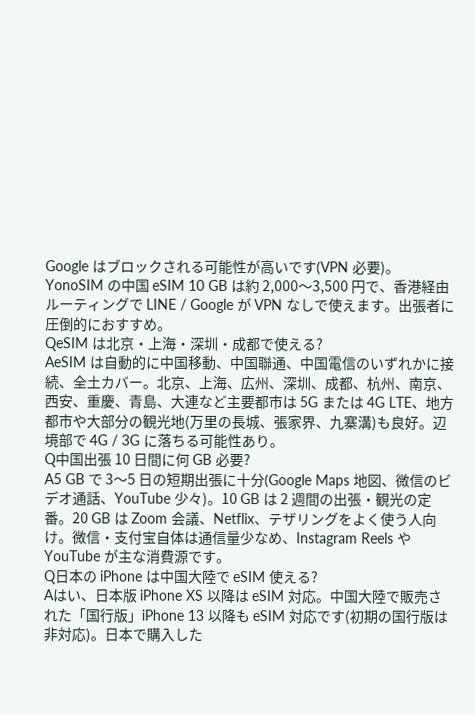Google はブロックされる可能性が高いです(VPN 必要)。YonoSIM の中国 eSIM 10 GB は約 2,000〜3,500 円で、香港経由ルーティングで LINE / Google が VPN なしで使えます。出張者に圧倒的におすすめ。
QeSIM は北京・上海・深圳・成都で使える?
AeSIM は自動的に中国移動、中国聯通、中国電信のいずれかに接続、全土カバー。北京、上海、広州、深圳、成都、杭州、南京、西安、重慶、青島、大連など主要都市は 5G または 4G LTE、地方都市や大部分の観光地(万里の長城、張家界、九寨溝)も良好。辺境部で 4G / 3G に落ちる可能性あり。
Q中国出張 10 日間に何 GB 必要?
A5 GB で 3〜5 日の短期出張に十分(Google Maps 地図、微信のビデオ通話、YouTube 少々)。10 GB は 2 週間の出張・観光の定番。20 GB は Zoom 会議、Netflix、テザリングをよく使う人向け。微信・支付宝自体は通信量少なめ、Instagram Reels や YouTube が主な消費源です。
Q日本の iPhone は中国大陸で eSIM 使える?
Aはい、日本版 iPhone XS 以降は eSIM 対応。中国大陸で販売された「国行版」iPhone 13 以降も eSIM 対応です(初期の国行版は非対応)。日本で購入した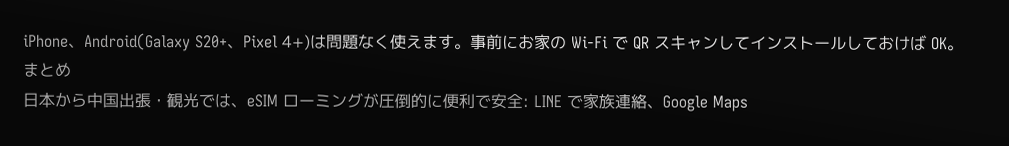iPhone、Android(Galaxy S20+、Pixel 4+)は問題なく使えます。事前にお家の Wi-Fi で QR スキャンしてインストールしておけば OK。
まとめ
日本から中国出張・観光では、eSIM ローミングが圧倒的に便利で安全: LINE で家族連絡、Google Maps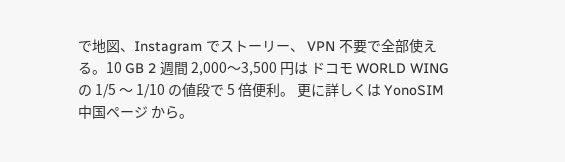で地図、Instagram でストーリー、 VPN 不要で全部使える。10 GB 2 週間 2,000〜3,500 円は ドコモ WORLD WING の 1/5 〜 1/10 の値段で 5 倍便利。 更に詳しくは YonoSIM 中国ページ から。